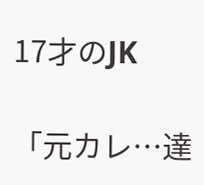17才のJK

「元カレ…達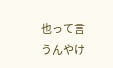也って言うんやけ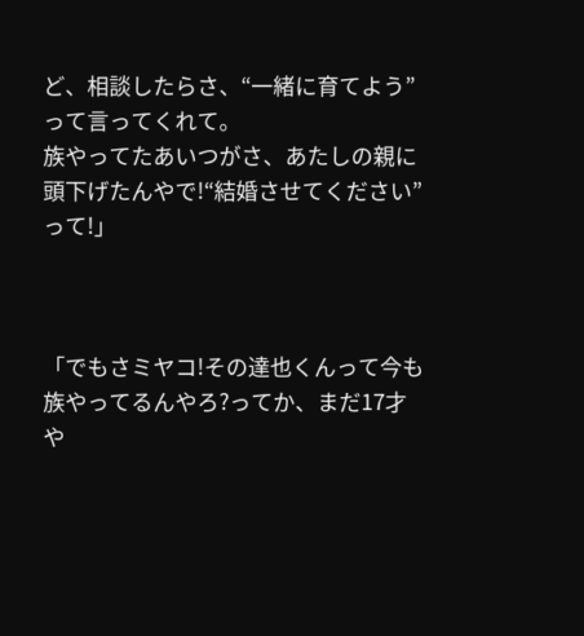ど、相談したらさ、“一緒に育てよう”って言ってくれて。
族やってたあいつがさ、あたしの親に頭下げたんやで!“結婚させてください”って!」



「でもさミヤコ!その達也くんって今も族やってるんやろ?ってか、まだ17才や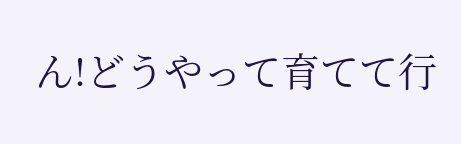ん!どうやって育てて行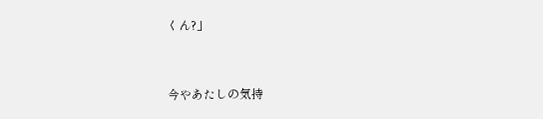くん?」



今やあたしの気持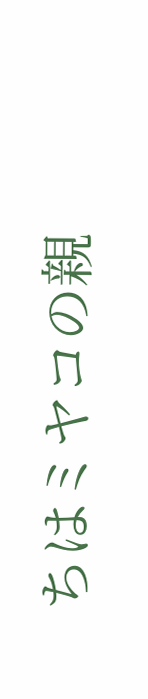ちはミヤコの親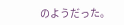のようだった。